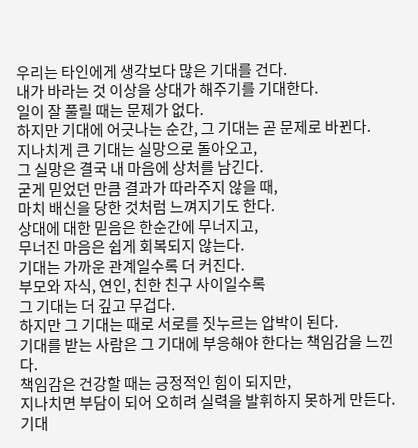우리는 타인에게 생각보다 많은 기대를 건다.
내가 바라는 것 이상을 상대가 해주기를 기대한다.
일이 잘 풀릴 때는 문제가 없다.
하지만 기대에 어긋나는 순간, 그 기대는 곧 문제로 바뀐다.
지나치게 큰 기대는 실망으로 돌아오고,
그 실망은 결국 내 마음에 상처를 남긴다.
굳게 믿었던 만큼 결과가 따라주지 않을 때,
마치 배신을 당한 것처럼 느껴지기도 한다.
상대에 대한 믿음은 한순간에 무너지고,
무너진 마음은 쉽게 회복되지 않는다.
기대는 가까운 관계일수록 더 커진다.
부모와 자식, 연인, 친한 친구 사이일수록
그 기대는 더 깊고 무겁다.
하지만 그 기대는 때로 서로를 짓누르는 압박이 된다.
기대를 받는 사람은 그 기대에 부응해야 한다는 책임감을 느낀다.
책임감은 건강할 때는 긍정적인 힘이 되지만,
지나치면 부담이 되어 오히려 실력을 발휘하지 못하게 만든다.
기대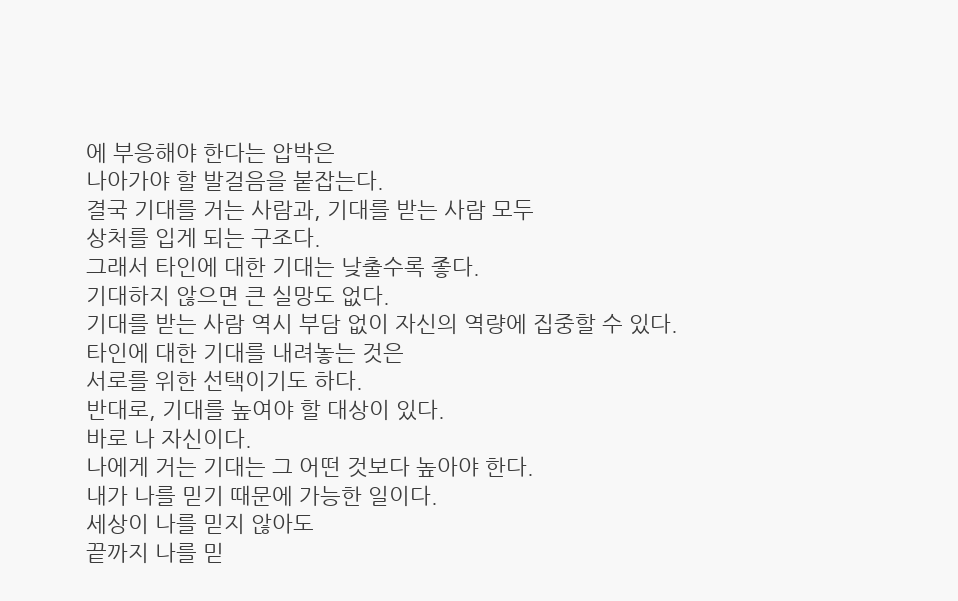에 부응해야 한다는 압박은
나아가야 할 발걸음을 붙잡는다.
결국 기대를 거는 사람과, 기대를 받는 사람 모두
상처를 입게 되는 구조다.
그래서 타인에 대한 기대는 낮출수록 좋다.
기대하지 않으면 큰 실망도 없다.
기대를 받는 사람 역시 부담 없이 자신의 역량에 집중할 수 있다.
타인에 대한 기대를 내려놓는 것은
서로를 위한 선택이기도 하다.
반대로, 기대를 높여야 할 대상이 있다.
바로 나 자신이다.
나에게 거는 기대는 그 어떤 것보다 높아야 한다.
내가 나를 믿기 때문에 가능한 일이다.
세상이 나를 믿지 않아도
끝까지 나를 믿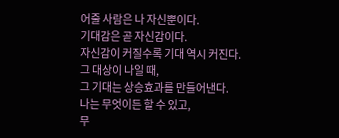어줄 사람은 나 자신뿐이다.
기대감은 곧 자신감이다.
자신감이 커질수록 기대 역시 커진다.
그 대상이 나일 때,
그 기대는 상승효과를 만들어낸다.
나는 무엇이든 할 수 있고,
무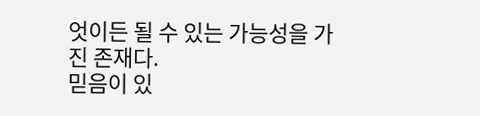엇이든 될 수 있는 가능성을 가진 존재다.
믿음이 있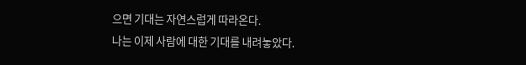으면 기대는 자연스럽게 따라온다.
나는 이제 사람에 대한 기대를 내려놓았다.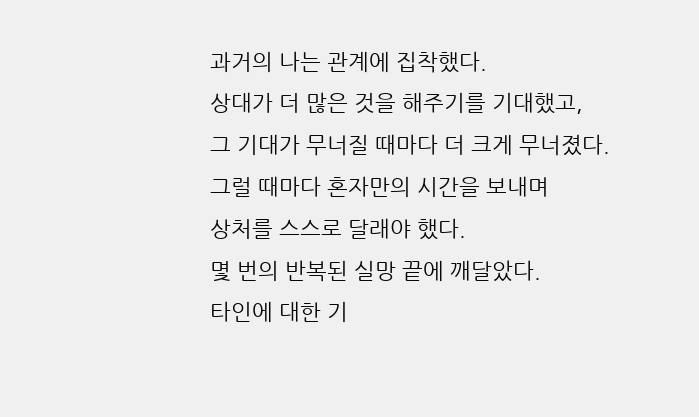과거의 나는 관계에 집착했다.
상대가 더 많은 것을 해주기를 기대했고,
그 기대가 무너질 때마다 더 크게 무너졌다.
그럴 때마다 혼자만의 시간을 보내며
상처를 스스로 달래야 했다.
몇 번의 반복된 실망 끝에 깨달았다.
타인에 대한 기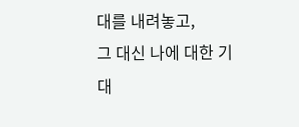대를 내려놓고,
그 대신 나에 대한 기대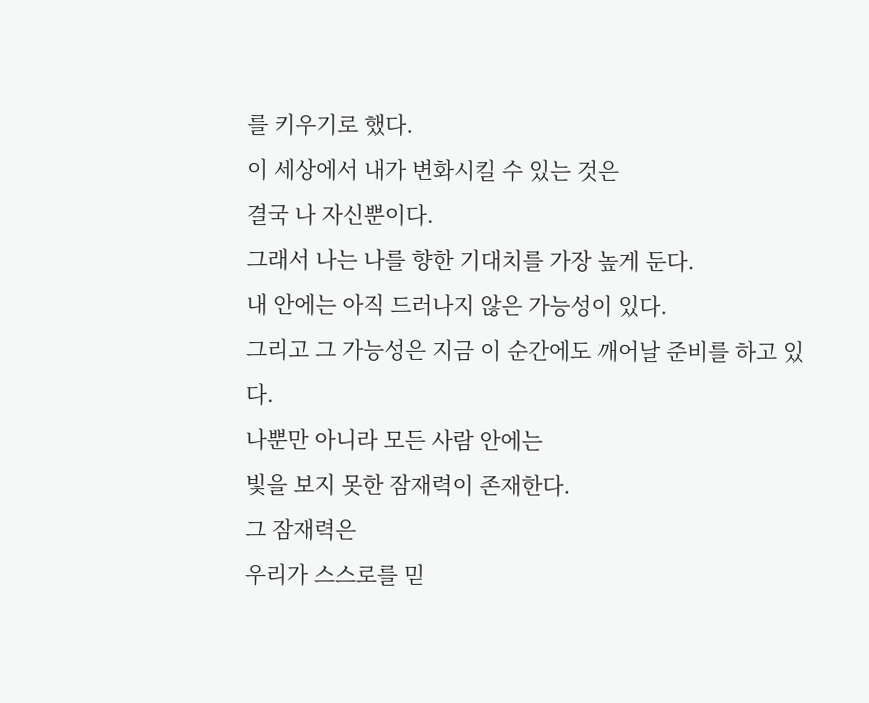를 키우기로 했다.
이 세상에서 내가 변화시킬 수 있는 것은
결국 나 자신뿐이다.
그래서 나는 나를 향한 기대치를 가장 높게 둔다.
내 안에는 아직 드러나지 않은 가능성이 있다.
그리고 그 가능성은 지금 이 순간에도 깨어날 준비를 하고 있다.
나뿐만 아니라 모든 사람 안에는
빛을 보지 못한 잠재력이 존재한다.
그 잠재력은
우리가 스스로를 믿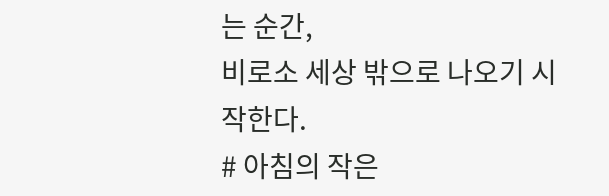는 순간,
비로소 세상 밖으로 나오기 시작한다.
# 아침의 작은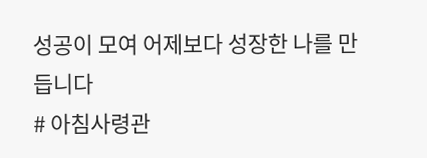성공이 모여 어제보다 성장한 나를 만듭니다
# 아침사령관